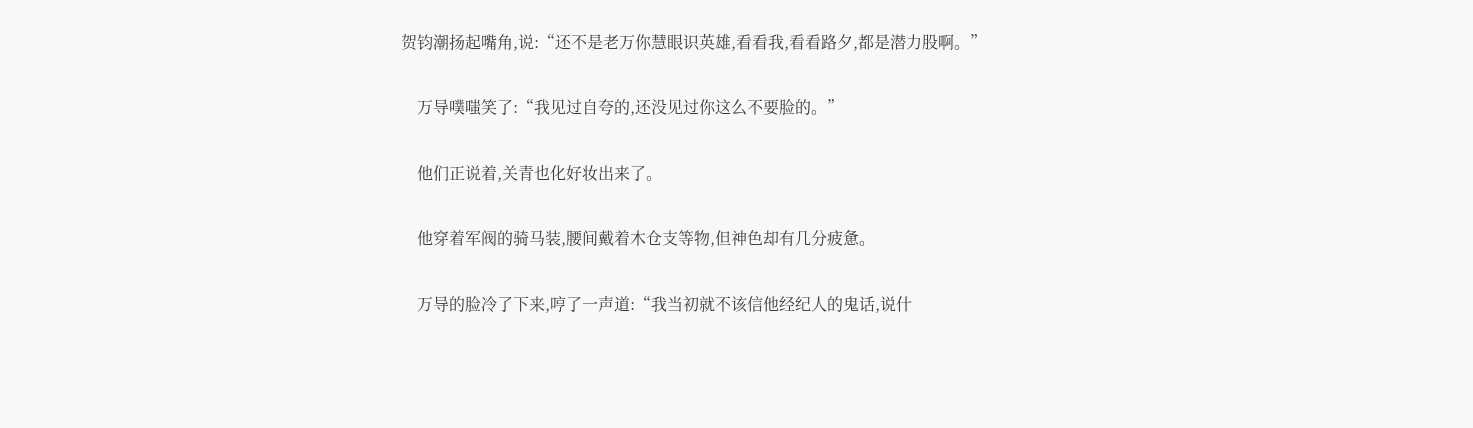贺钧潮扬起嘴角,说:“还不是老万你慧眼识英雄,看看我,看看路夕,都是潜力股啊。”

    万导噗嗤笑了:“我见过自夸的,还没见过你这么不要脸的。”

    他们正说着,关青也化好妆出来了。

    他穿着军阀的骑马装,腰间戴着木仓支等物,但神色却有几分疲惫。

    万导的脸冷了下来,哼了一声道:“我当初就不该信他经纪人的鬼话,说什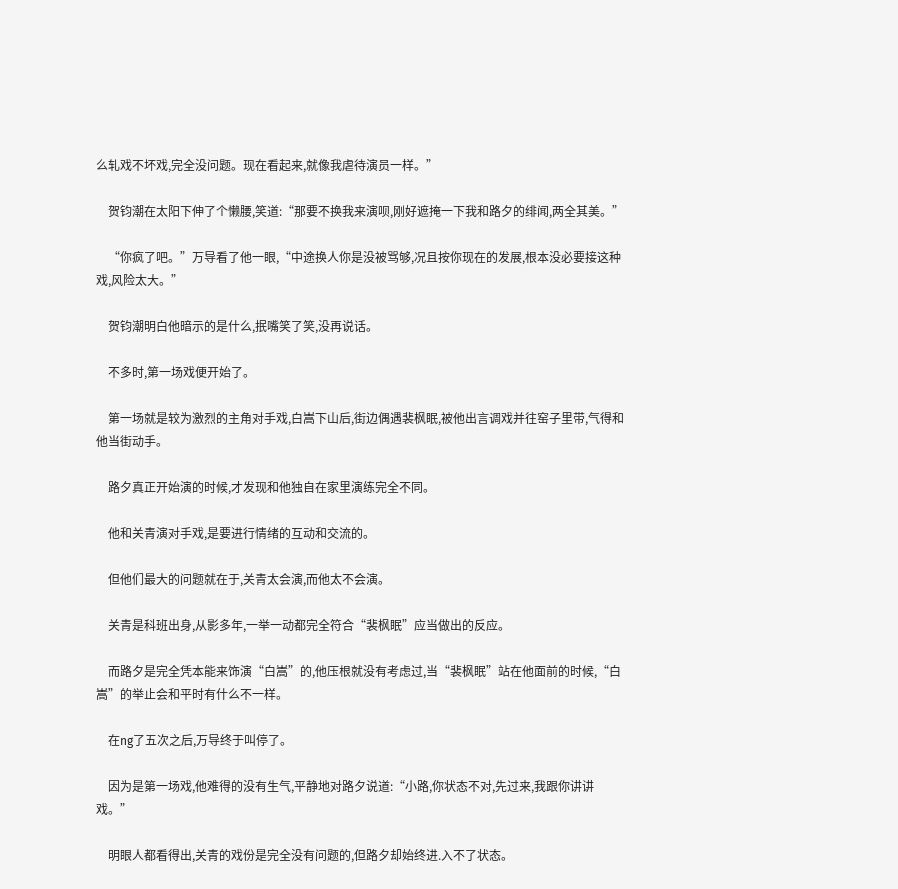么轧戏不坏戏,完全没问题。现在看起来,就像我虐待演员一样。”

    贺钧潮在太阳下伸了个懒腰,笑道:“那要不换我来演呗,刚好遮掩一下我和路夕的绯闻,两全其美。”

    “你疯了吧。”万导看了他一眼,“中途换人你是没被骂够,况且按你现在的发展,根本没必要接这种戏,风险太大。”

    贺钧潮明白他暗示的是什么,抿嘴笑了笑,没再说话。

    不多时,第一场戏便开始了。

    第一场就是较为激烈的主角对手戏,白嵩下山后,街边偶遇裴枫眠,被他出言调戏并往窑子里带,气得和他当街动手。

    路夕真正开始演的时候,才发现和他独自在家里演练完全不同。

    他和关青演对手戏,是要进行情绪的互动和交流的。

    但他们最大的问题就在于,关青太会演,而他太不会演。

    关青是科班出身,从影多年,一举一动都完全符合“裴枫眠”应当做出的反应。

    而路夕是完全凭本能来饰演“白嵩”的,他压根就没有考虑过,当“裴枫眠”站在他面前的时候,“白嵩”的举止会和平时有什么不一样。

    在ng了五次之后,万导终于叫停了。

    因为是第一场戏,他难得的没有生气,平静地对路夕说道:“小路,你状态不对,先过来,我跟你讲讲戏。”

    明眼人都看得出,关青的戏份是完全没有问题的,但路夕却始终进.入不了状态。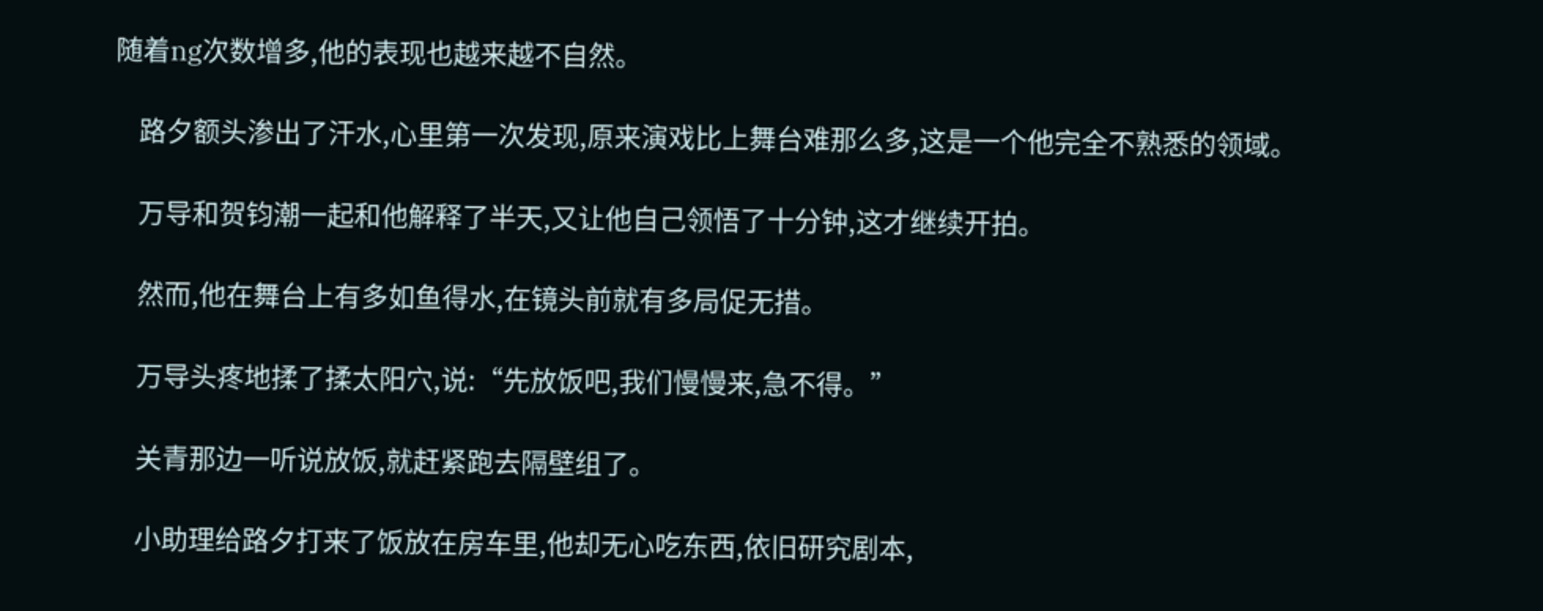随着ng次数增多,他的表现也越来越不自然。

    路夕额头渗出了汗水,心里第一次发现,原来演戏比上舞台难那么多,这是一个他完全不熟悉的领域。

    万导和贺钧潮一起和他解释了半天,又让他自己领悟了十分钟,这才继续开拍。

    然而,他在舞台上有多如鱼得水,在镜头前就有多局促无措。

    万导头疼地揉了揉太阳穴,说:“先放饭吧,我们慢慢来,急不得。”

    关青那边一听说放饭,就赶紧跑去隔壁组了。

    小助理给路夕打来了饭放在房车里,他却无心吃东西,依旧研究剧本,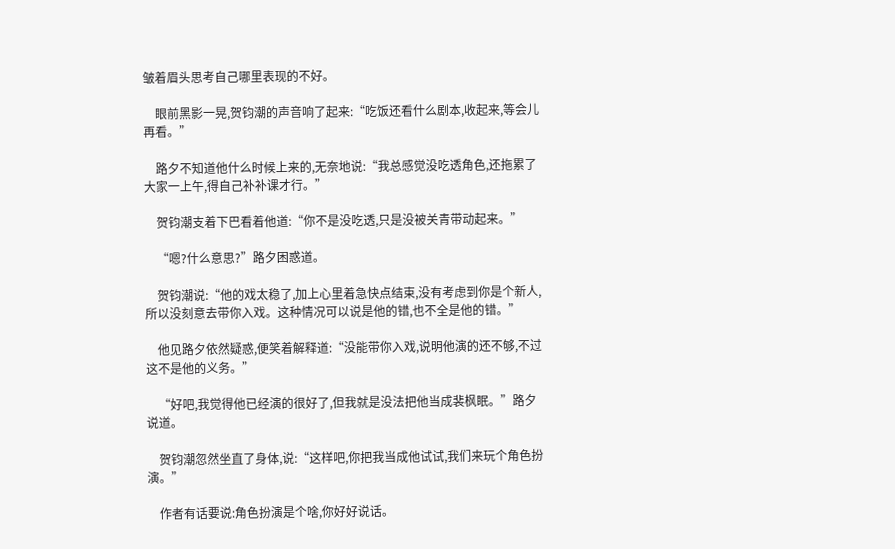皱着眉头思考自己哪里表现的不好。

    眼前黑影一晃,贺钧潮的声音响了起来:“吃饭还看什么剧本,收起来,等会儿再看。”

    路夕不知道他什么时候上来的,无奈地说:“我总感觉没吃透角色,还拖累了大家一上午,得自己补补课才行。”

    贺钧潮支着下巴看着他道:“你不是没吃透,只是没被关青带动起来。”

    “嗯?什么意思?”路夕困惑道。

    贺钧潮说:“他的戏太稳了,加上心里着急快点结束,没有考虑到你是个新人,所以没刻意去带你入戏。这种情况可以说是他的错,也不全是他的错。”

    他见路夕依然疑惑,便笑着解释道:“没能带你入戏,说明他演的还不够,不过这不是他的义务。”

    “好吧,我觉得他已经演的很好了,但我就是没法把他当成裴枫眠。”路夕说道。

    贺钧潮忽然坐直了身体,说:“这样吧,你把我当成他试试,我们来玩个角色扮演。”

    作者有话要说:角色扮演是个啥,你好好说话。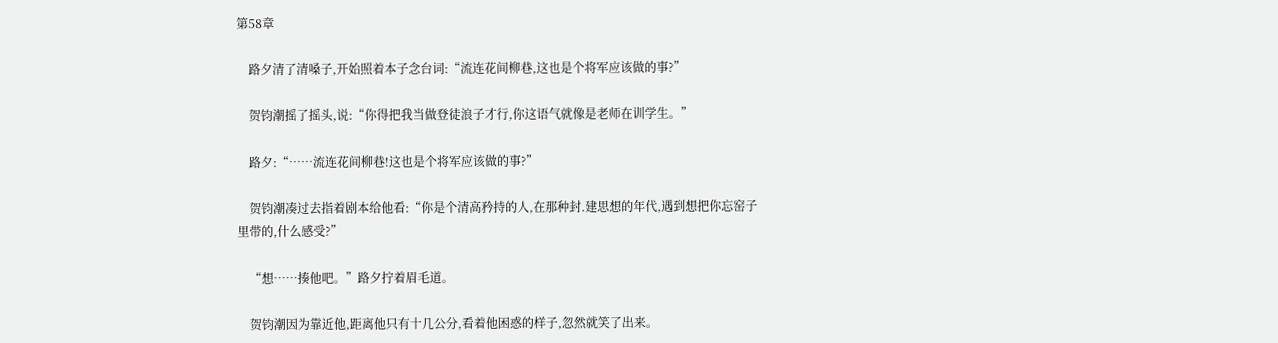第58章

    路夕清了清嗓子,开始照着本子念台词:“流连花间柳巷,这也是个将军应该做的事?”

    贺钧潮摇了摇头,说:“你得把我当做登徒浪子才行,你这语气就像是老师在训学生。”

    路夕:“……流连花间柳巷!这也是个将军应该做的事?”

    贺钧潮凑过去指着剧本给他看:“你是个清高矜持的人,在那种封.建思想的年代,遇到想把你忘窑子里带的,什么感受?”

    “想……揍他吧。”路夕拧着眉毛道。

    贺钧潮因为靠近他,距离他只有十几公分,看着他困惑的样子,忽然就笑了出来。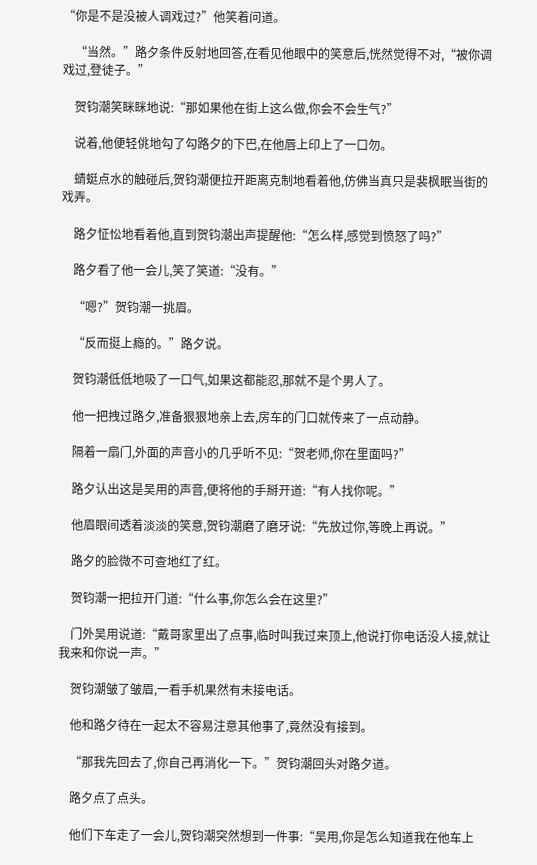“你是不是没被人调戏过?”他笑着问道。

    “当然。”路夕条件反射地回答,在看见他眼中的笑意后,恍然觉得不对,“被你调戏过,登徒子。”

    贺钧潮笑眯眯地说:“那如果他在街上这么做,你会不会生气?”

    说着,他便轻佻地勾了勾路夕的下巴,在他唇上印上了一口勿。

    蜻蜓点水的触碰后,贺钧潮便拉开距离克制地看着他,仿佛当真只是裴枫眠当街的戏弄。

    路夕怔忪地看着他,直到贺钧潮出声提醒他:“怎么样,感觉到愤怒了吗?”

    路夕看了他一会儿,笑了笑道:“没有。”

    “嗯?”贺钧潮一挑眉。

    “反而挺上瘾的。”路夕说。

    贺钧潮低低地吸了一口气,如果这都能忍,那就不是个男人了。

    他一把拽过路夕,准备狠狠地亲上去,房车的门口就传来了一点动静。

    隔着一扇门,外面的声音小的几乎听不见:“贺老师,你在里面吗?”

    路夕认出这是吴用的声音,便将他的手掰开道:“有人找你呢。”

    他眉眼间透着淡淡的笑意,贺钧潮磨了磨牙说:“先放过你,等晚上再说。”

    路夕的脸微不可查地红了红。

    贺钧潮一把拉开门道:“什么事,你怎么会在这里?”

    门外吴用说道:“戴哥家里出了点事,临时叫我过来顶上,他说打你电话没人接,就让我来和你说一声。”

    贺钧潮皱了皱眉,一看手机果然有未接电话。

    他和路夕待在一起太不容易注意其他事了,竟然没有接到。

    “那我先回去了,你自己再消化一下。”贺钧潮回头对路夕道。

    路夕点了点头。

    他们下车走了一会儿,贺钧潮突然想到一件事:“吴用,你是怎么知道我在他车上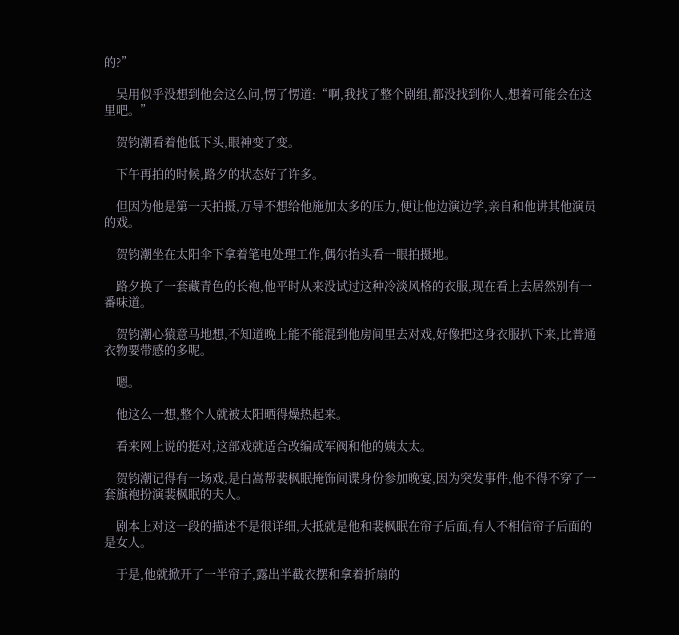的?”

    吴用似乎没想到他会这么问,愣了愣道:“啊,我找了整个剧组,都没找到你人,想着可能会在这里吧。”

    贺钧潮看着他低下头,眼神变了变。

    下午再拍的时候,路夕的状态好了许多。

    但因为他是第一天拍摄,万导不想给他施加太多的压力,便让他边演边学,亲自和他讲其他演员的戏。

    贺钧潮坐在太阳伞下拿着笔电处理工作,偶尔抬头看一眼拍摄地。

    路夕换了一套藏青色的长袍,他平时从来没试过这种冷淡风格的衣服,现在看上去居然别有一番味道。

    贺钧潮心猿意马地想,不知道晚上能不能混到他房间里去对戏,好像把这身衣服扒下来,比普通衣物要带感的多呢。

    嗯。

    他这么一想,整个人就被太阳晒得燥热起来。

    看来网上说的挺对,这部戏就适合改编成军阀和他的姨太太。

    贺钧潮记得有一场戏,是白嵩帮裴枫眠掩饰间谍身份参加晚宴,因为突发事件,他不得不穿了一套旗袍扮演裴枫眠的夫人。

    剧本上对这一段的描述不是很详细,大抵就是他和裴枫眠在帘子后面,有人不相信帘子后面的是女人。

    于是,他就掀开了一半帘子,露出半截衣摆和拿着折扇的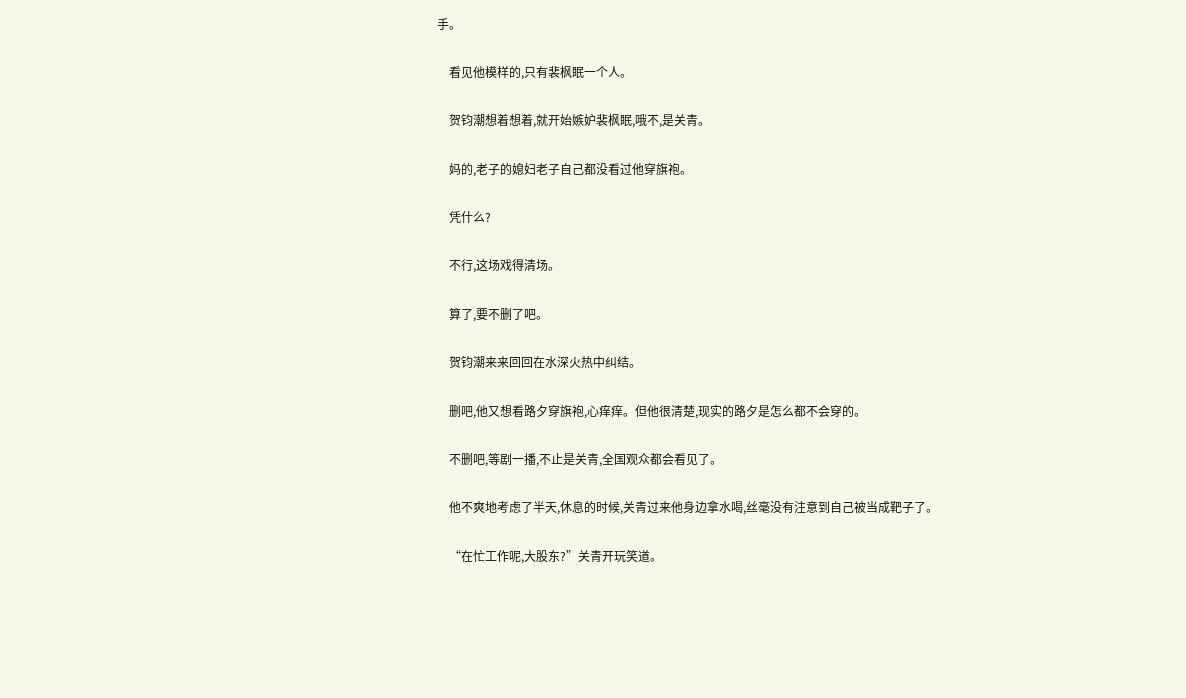手。

    看见他模样的,只有裴枫眠一个人。

    贺钧潮想着想着,就开始嫉妒裴枫眠,哦不,是关青。

    妈的,老子的媳妇老子自己都没看过他穿旗袍。

    凭什么?

    不行,这场戏得清场。

    算了,要不删了吧。

    贺钧潮来来回回在水深火热中纠结。

    删吧,他又想看路夕穿旗袍,心痒痒。但他很清楚,现实的路夕是怎么都不会穿的。

    不删吧,等剧一播,不止是关青,全国观众都会看见了。

    他不爽地考虑了半天,休息的时候,关青过来他身边拿水喝,丝毫没有注意到自己被当成靶子了。

    “在忙工作呢,大股东?”关青开玩笑道。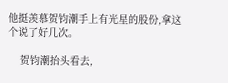他挺羡慕贺钧潮手上有光星的股份,拿这个说了好几次。

    贺钧潮抬头看去,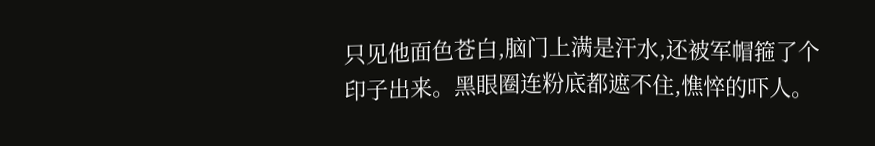只见他面色苍白,脑门上满是汗水,还被军帽箍了个印子出来。黑眼圈连粉底都遮不住,憔悴的吓人。